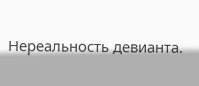Нереальность девианта.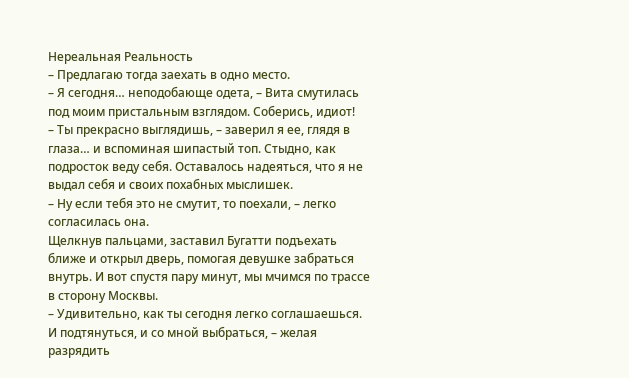Нереальная Реальность
– Предлагаю тогда заехать в одно место.
– Я сегодня… неподобающе одета, – Вита смутилась под моим пристальным взглядом. Соберись, идиот!
– Ты прекрасно выглядишь, – заверил я ее, глядя в глаза… и вспоминая шипастый топ. Стыдно, как подросток веду себя. Оставалось надеяться, что я не выдал себя и своих похабных мыслишек.
– Ну если тебя это не смутит, то поехали, – легко согласилась она.
Щелкнув пальцами, заставил Бугатти подъехать ближе и открыл дверь, помогая девушке забраться внутрь. И вот спустя пару минут, мы мчимся по трассе в сторону Москвы.
– Удивительно, как ты сегодня легко соглашаешься. И подтянуться, и со мной выбраться, – желая разрядить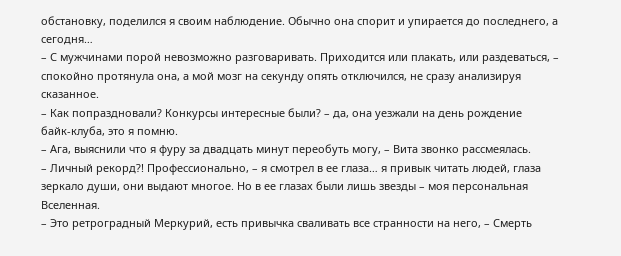обстановку, поделился я своим наблюдение. Обычно она спорит и упирается до последнего, а сегодня…
– С мужчинами порой невозможно разговаривать. Приходится или плакать, или раздеваться, – спокойно протянула она, а мой мозг на секунду опять отключился, не сразу анализируя сказанное.
– Как попраздновали? Конкурсы интересные были? – да, она уезжали на день рождение байк‑клуба, это я помню.
– Ага, выяснили что я фуру за двадцать минут переобуть могу, – Вита звонко рассмеялась.
– Личный рекорд?! Профессионально, – я смотрел в ее глаза… я привык читать людей, глаза зеркало души, они выдают многое. Но в ее глазах были лишь звезды – моя персональная Вселенная.
– Это ретроградный Меркурий, есть привычка сваливать все странности на него, – Смерть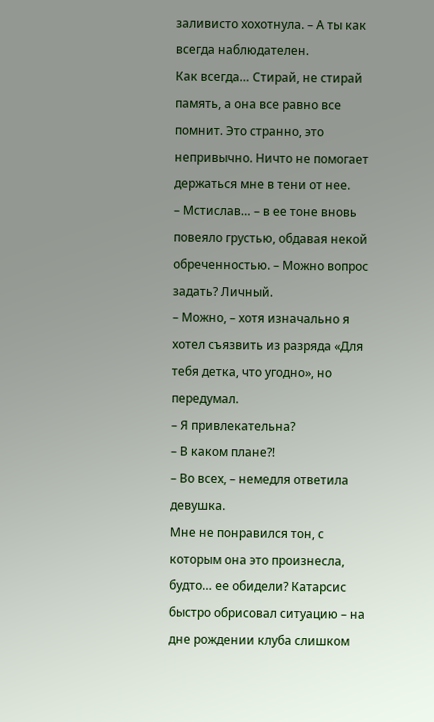заливисто хохотнула. – А ты как всегда наблюдателен.
Как всегда… Стирай, не стирай память, а она все равно все помнит. Это странно, это непривычно. Ничто не помогает держаться мне в тени от нее.
– Мстислав… – в ее тоне вновь повеяло грустью, обдавая некой обреченностью. – Можно вопрос задать? Личный.
– Можно, – хотя изначально я хотел съязвить из разряда «Для тебя детка, что угодно», но передумал.
– Я привлекательна?
– В каком плане?!
– Во всех, – немедля ответила девушка.
Мне не понравился тон, с которым она это произнесла, будто… ее обидели? Катарсис быстро обрисовал ситуацию – на дне рождении клуба слишком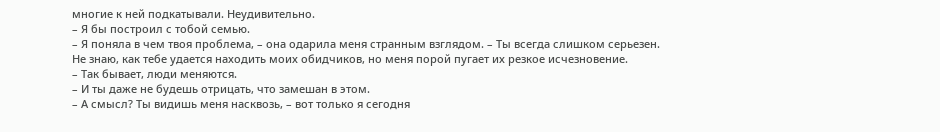многие к ней подкатывали. Неудивительно.
– Я бы построил с тобой семью.
– Я поняла в чем твоя проблема, – она одарила меня странным взглядом. – Ты всегда слишком серьезен. Не знаю, как тебе удается находить моих обидчиков, но меня порой пугает их резкое исчезновение.
– Так бывает, люди меняются.
– И ты даже не будешь отрицать, что замешан в этом.
– А смысл? Ты видишь меня насквозь, – вот только я сегодня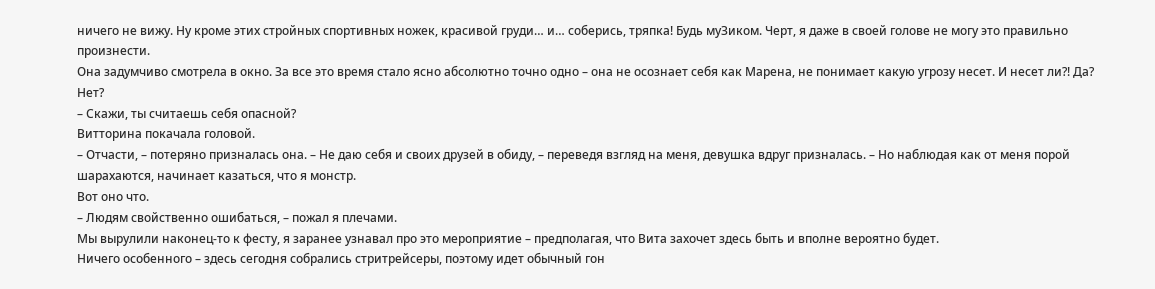ничего не вижу. Ну кроме этих стройных спортивных ножек, красивой груди… и… соберись, тряпка! Будь муЗиком. Черт, я даже в своей голове не могу это правильно произнести.
Она задумчиво смотрела в окно. За все это время стало ясно абсолютно точно одно – она не осознает себя как Марена, не понимает какую угрозу несет. И несет ли?! Да? Нет?
– Скажи, ты считаешь себя опасной?
Витторина покачала головой.
– Отчасти, – потеряно призналась она. – Не даю себя и своих друзей в обиду, – переведя взгляд на меня, девушка вдруг призналась. – Но наблюдая как от меня порой шарахаются, начинает казаться, что я монстр.
Вот оно что.
– Людям свойственно ошибаться, – пожал я плечами.
Мы вырулили наконец‑то к фесту, я заранее узнавал про это мероприятие – предполагая, что Вита захочет здесь быть и вполне вероятно будет.
Ничего особенного – здесь сегодня собрались стритрейсеры, поэтому идет обычный гон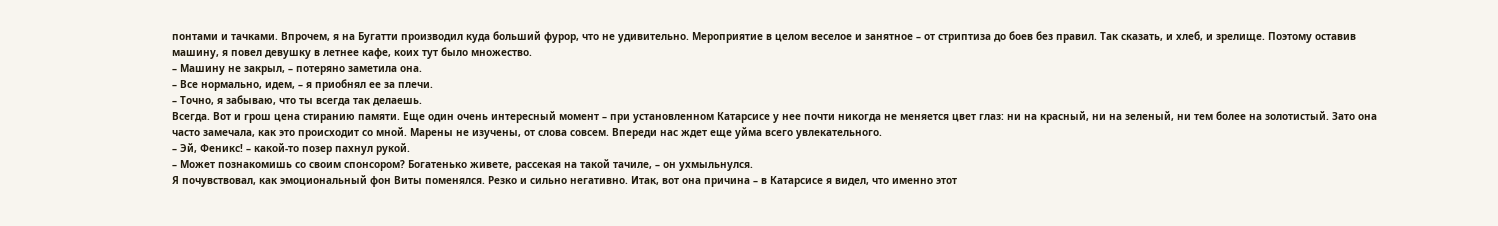понтами и тачками. Впрочем, я на Бугатти производил куда больший фурор, что не удивительно. Мероприятие в целом веселое и занятное – от стриптиза до боев без правил. Так сказать, и хлеб, и зрелище. Поэтому оставив машину, я повел девушку в летнее кафе, коих тут было множество.
– Машину не закрыл, – потеряно заметила она.
– Все нормально, идем, – я приобнял ее за плечи.
– Точно, я забываю, что ты всегда так делаешь.
Всегда. Вот и грош цена стиранию памяти. Еще один очень интересный момент – при установленном Катарсисе у нее почти никогда не меняется цвет глаз: ни на красный, ни на зеленый, ни тем более на золотистый. Зато она часто замечала, как это происходит со мной. Марены не изучены, от слова совсем. Впереди нас ждет еще уйма всего увлекательного.
– Эй, Феникс! – какой‑то позер пахнул рукой.
– Может познакомишь со своим спонсором? Богатенько живете, рассекая на такой тачиле, – он ухмыльнулся.
Я почувствовал, как эмоциональный фон Виты поменялся. Резко и сильно негативно. Итак, вот она причина – в Катарсисе я видел, что именно этот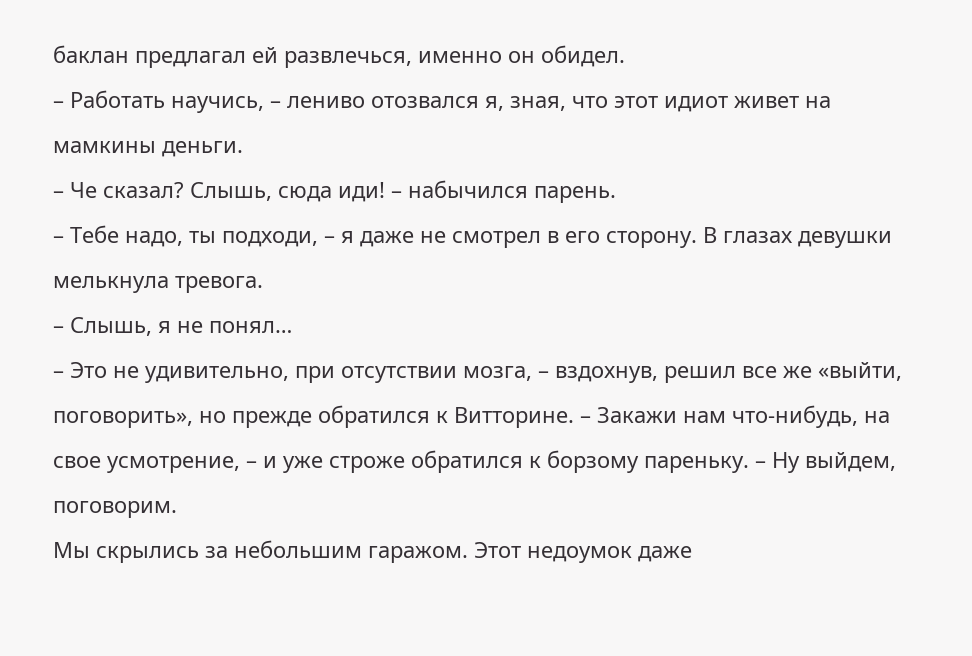баклан предлагал ей развлечься, именно он обидел.
– Работать научись, – лениво отозвался я, зная, что этот идиот живет на мамкины деньги.
– Че сказал? Слышь, сюда иди! – набычился парень.
– Тебе надо, ты подходи, – я даже не смотрел в его сторону. В глазах девушки мелькнула тревога.
– Слышь, я не понял…
– Это не удивительно, при отсутствии мозга, – вздохнув, решил все же «выйти, поговорить», но прежде обратился к Витторине. – Закажи нам что‑нибудь, на свое усмотрение, – и уже строже обратился к борзому пареньку. – Ну выйдем, поговорим.
Мы скрылись за небольшим гаражом. Этот недоумок даже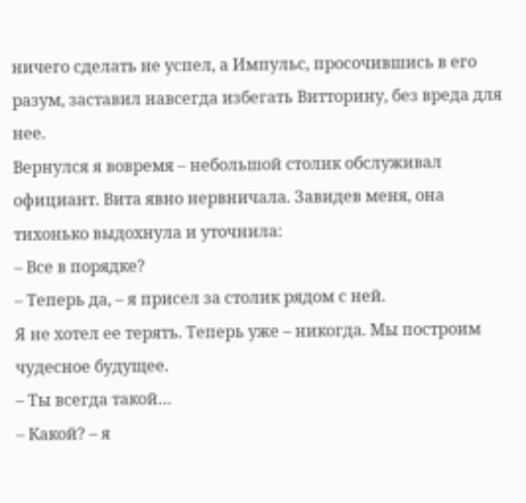ничего сделать не успел, а Импульс, просочившись в его разум, заставил навсегда избегать Витторину, без вреда для нее.
Вернулся я вовремя – небольшой столик обслуживал официант. Вита явно нервничала. Завидев меня, она тихонько выдохнула и уточнила:
– Все в порядке?
– Теперь да, – я присел за столик рядом с ней.
Я не хотел ее терять. Теперь уже – никогда. Мы построим чудесное будущее.
– Ты всегда такой…
– Какой? – я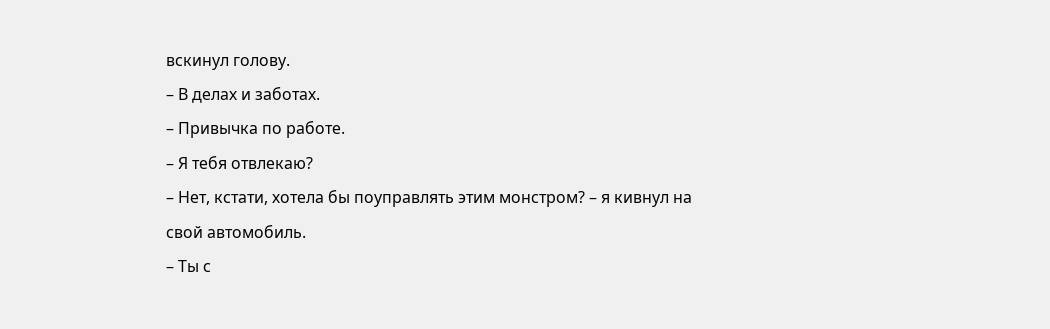вскинул голову.
– В делах и заботах.
– Привычка по работе.
– Я тебя отвлекаю?
– Нет, кстати, хотела бы поуправлять этим монстром? – я кивнул на свой автомобиль.
– Ты с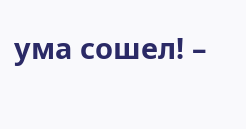ума сошел! –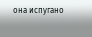она испугано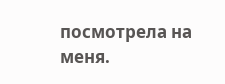посмотрела на меня.